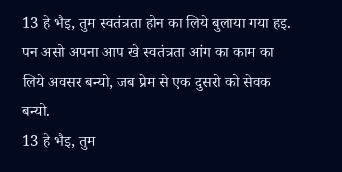13 हे भैइ, तुम स्वतंत्रता होन का लिये बुलाया गया हइ. पन असो अपना आप खे स्वतंत्रता आंग का काम का लिये अवसर बन्यो, जब प्रेम से एक दुसरो को सेवक बन्यो.
13 हे भैइ, तुम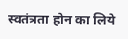स्वतंत्रता होन का लिये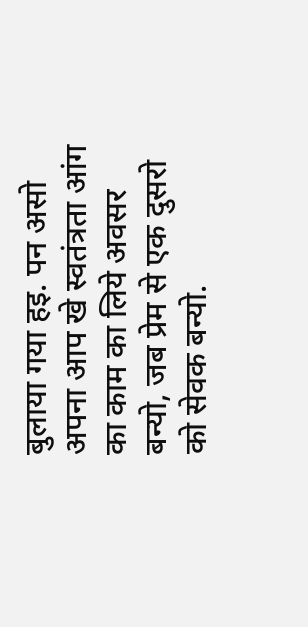बुलाया गया हइ. पन असो अपना आप खे स्वतंत्रता आंग का काम का लिये अवसर बन्यो, जब प्रेम से एक दुसरो को सेवक बन्यो.